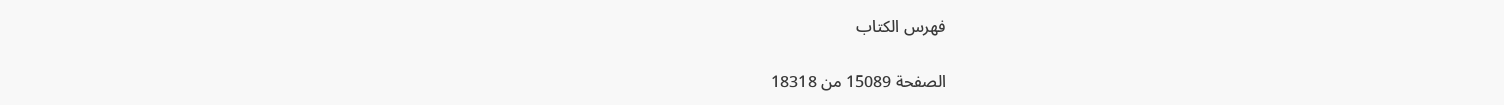فهرس الكتاب

الصفحة 15089 من 18318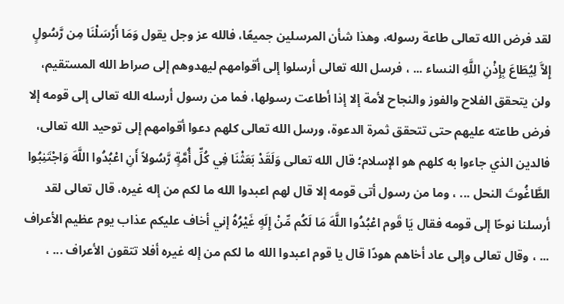لقد فرض الله تعالى طاعة رسوله، وهذا شأن المرسلين جميعًا، فالله عز وجل يقول وَمَا أَرْسَلْنَا مِن رَّسُولٍ إِلاَّ لِيُطَاعَ بِإِذْنِ اللَّهِ النساء ... ، فرسل الله تعالى أرسلوا إلى أقوامهم ليهدوهم إلى صراط الله المستقيم، ولن يتحقق الفلاح والفوز والنجاح لأمة إلا إذا أطاعت رسولها، فما من رسول أرسله الله تعالى إلى قومه إلا فرض طاعته عليهم حتى تتحقق ثمرة الدعوة، ورسل الله تعالى كلهم دعوا أقوامهم إلى توحيد الله تعالى، فالدين الذي جاءوا به كلهم هو الإسلام؛ قال الله تعالى وَلَقَدْ بَعَثْنَا فِي كُلِّ أُمَّةٍ رَّسُولاً أَنِ اعْبُدُوا اللَّهَ وَاجْتَنِبُوا الطَّاغُوتَ النحل ... ، وما من رسول أتى قومه إلا قال لهم اعبدوا الله ما لكم من إله غيره، قال تعالى لقد أرسلنا نوحًا إلى قومه فقال يَا قَوم اعْبُدُوا اللَّهَ مَا لَكُم مِّنْ إِلَهٍ غَيْرُهُ إني أخاف عليكم عذاب يوم عظيم الأعراف ... ، وقال تعالى وإلى عاد أخاهم هودًا قال يا قوم اعبدوا الله ما لكم من إله غيره أفلا تتقون الأعراف ... ،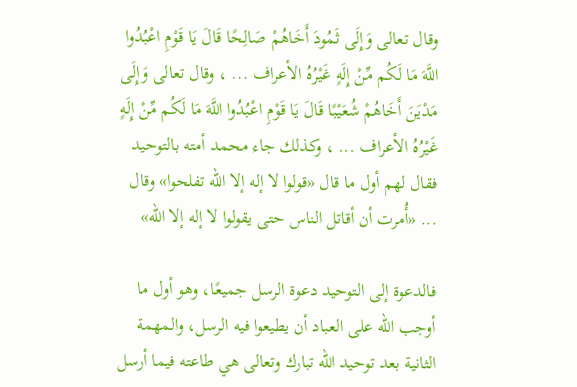وقال تعالى وَإِلَى ثَمُودَ أَخَاهُمْ صَالِحًا قَالَ يَا قَوْمِ اعْبُدُوا اللَّهَ مَا لَكُم مِّنْ إِلَهٍ غَيْرُهُ الأعراف ... ، وقال تعالى وَإِلَى مَدْيَنَ أَخَاهُمْ شُعَيْبًا قَالَ يَا قَوْمِ اعْبُدُوا اللَّهَ مَا لَكُم مِّنْ إِلَهٍ غَيْرُهُ الأعراف ... ، وكذلك جاء محمد أمته بالتوحيد فقال لهم أول ما قال «قولوا لا إله إلا الله تفلحوا» وقال ... «أُمرت أن أقاتل الناس حتى يقولوا لا إله إلا الله»

فالدعوة إلى التوحيد دعوة الرسل جميعًا، وهو أول ما أوجب الله على العباد أن يطيعوا فيه الرسل، والمهمة الثانية بعد توحيد الله تبارك وتعالى هي طاعته فيما أرسل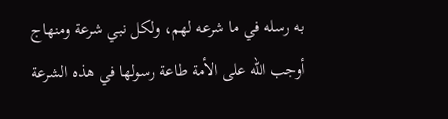به رسله في ما شرعه لهم، ولكل نبي شرعة ومنهاج أوجب الله على الأمة طاعة رسولها في هذه الشرعة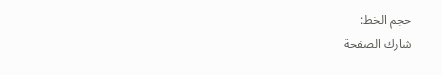حجم الخط:
شارك الصفحة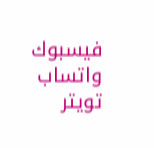فيسبوك واتساب تويتر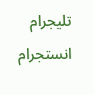تليجرام انستجرام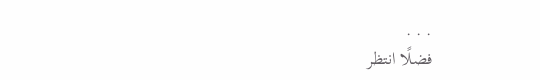. . .
فضلًا انتظر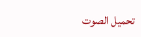تحميل الصوت